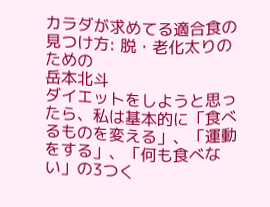カラダが求めてる適合食の見つけ方: 脱・老化太りのための
岳本北斗
ダイエットをしようと思ったら、私は基本的に「食べるものを変える」、「運動をする」、「何も食べない」の3つく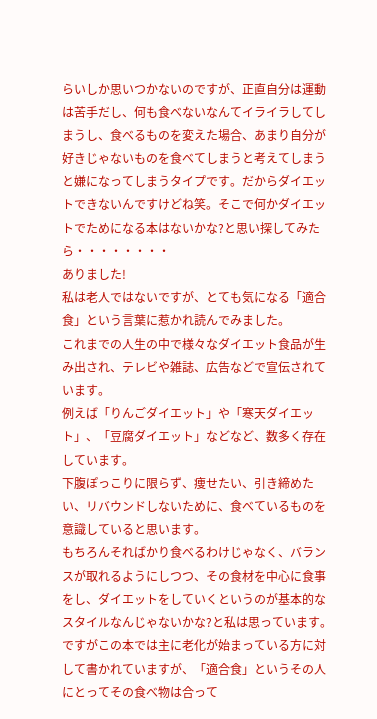らいしか思いつかないのですが、正直自分は運動は苦手だし、何も食べないなんてイライラしてしまうし、食べるものを変えた場合、あまり自分が好きじゃないものを食べてしまうと考えてしまうと嫌になってしまうタイプです。だからダイエットできないんですけどね笑。そこで何かダイエットでためになる本はないかな?と思い探してみたら・・・・・・・・
ありました!
私は老人ではないですが、とても気になる「適合食」という言葉に惹かれ読んでみました。
これまでの人生の中で様々なダイエット食品が生み出され、テレビや雑誌、広告などで宣伝されています。
例えば「りんごダイエット」や「寒天ダイエット」、「豆腐ダイエット」などなど、数多く存在しています。
下腹ぽっこりに限らず、痩せたい、引き締めたい、リバウンドしないために、食べているものを意識していると思います。
もちろんそればかり食べるわけじゃなく、バランスが取れるようにしつつ、その食材を中心に食事をし、ダイエットをしていくというのが基本的なスタイルなんじゃないかな?と私は思っています。
ですがこの本では主に老化が始まっている方に対して書かれていますが、「適合食」というその人にとってその食べ物は合って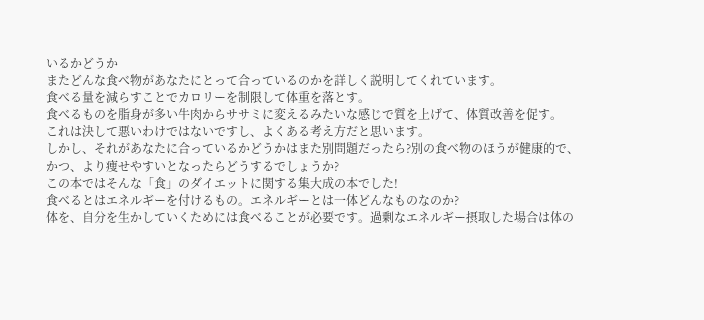いるかどうか
またどんな食べ物があなたにとって合っているのかを詳しく説明してくれています。
食べる量を減らすことでカロリーを制限して体重を落とす。
食べるものを脂身が多い牛肉からササミに変えるみたいな感じで質を上げて、体質改善を促す。
これは決して悪いわけではないですし、よくある考え方だと思います。
しかし、それがあなたに合っているかどうかはまた別問題だったら?別の食べ物のほうが健康的で、かつ、より痩せやすいとなったらどうするでしょうか?
この本ではそんな「食」のダイエットに関する集大成の本でした!
食べるとはエネルギーを付けるもの。エネルギーとは一体どんなものなのか?
体を、自分を生かしていくためには食べることが必要です。過剰なエネルギー摂取した場合は体の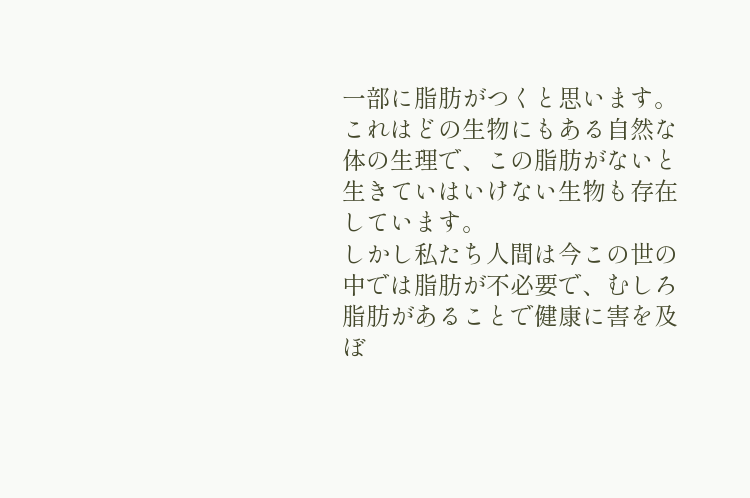一部に脂肪がつくと思います。
これはどの生物にもある自然な体の生理で、この脂肪がないと生きていはいけない生物も存在しています。
しかし私たち人間は今この世の中では脂肪が不必要で、むしろ脂肪があることで健康に害を及ぼ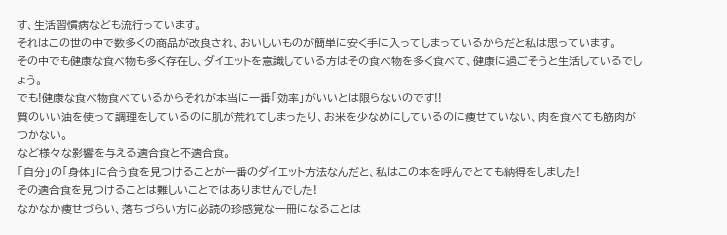す、生活習慣病なども流行っています。
それはこの世の中で数多くの商品が改良され、おいしいものが簡単に安く手に入ってしまっているからだと私は思っています。
その中でも健康な食べ物も多く存在し、ダイエットを意識している方はその食べ物を多く食べて、健康に過ごそうと生活しているでしょう。
でも!健康な食べ物食べているからそれが本当に一番「効率」がいいとは限らないのです!!
質のいい油を使って調理をしているのに肌が荒れてしまったり、お米を少なめにしているのに痩せていない、肉を食べても筋肉がつかない。
など様々な影響を与える適合食と不適合食。
「自分」の「身体」に合う食を見つけることが一番のダイエット方法なんだと、私はこの本を呼んでとても納得をしました!
その適合食を見つけることは難しいことではありませんでした!
なかなか痩せづらい、落ちづらい方に必読の珍感覚な一冊になることは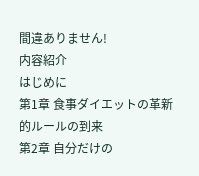間違ありません!
内容紹介
はじめに
第1章 食事ダイエットの革新的ルールの到来
第2章 自分だけの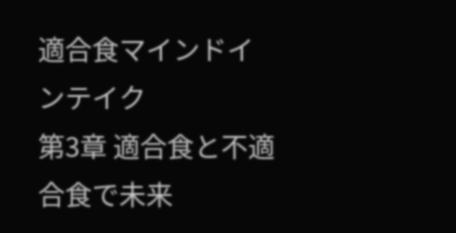適合食マインドインテイク
第3章 適合食と不適合食で未来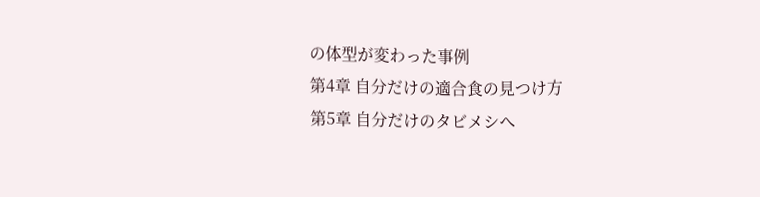の体型が変わった事例
第4章 自分だけの適合食の見つけ方
第5章 自分だけのタビメシへ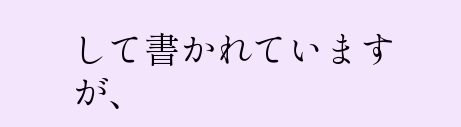して書かれていますが、